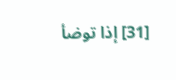[31] إذا توضأ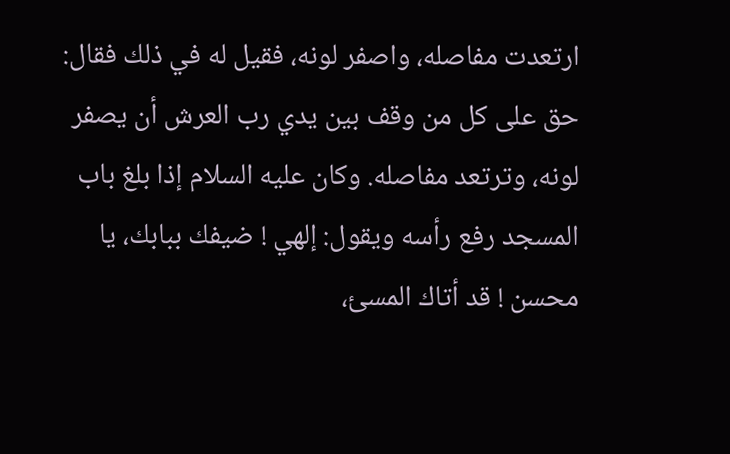ارتعدت مفاصله، واصفر لونه، فقيل له في ذلك فقال: حق على كل من وقف بين يدي رب العرش أن يصفر لونه، وترتعد مفاصله. وكان عليه السلام إذا بلغ باب المسجد رفع رأسه ويقول: إلهي ! ضيفك ببابك، يا محسن ! قد أتاك المسئ،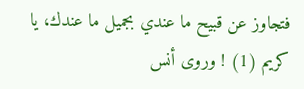فتجاوز عن قبيح ما عندي بجميل ما عندك، يا كريم (1) ! وروى أنس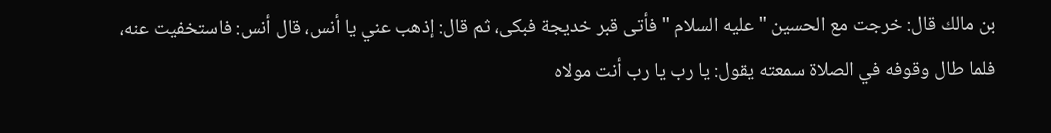بن مالك قال: خرجت مع الحسين " عليه السلام " فأتى قبر خديجة فبكى، ثم قال: إذهب عني يا أنس، قال أنس: فاستخفيت عنه، فلما طال وقوفه في الصلاة سمعته يقول: يا رب يا رب أنت مولاه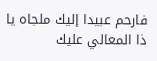فارحم عبيدا إليك ملجاه يا ذا المعالي عليك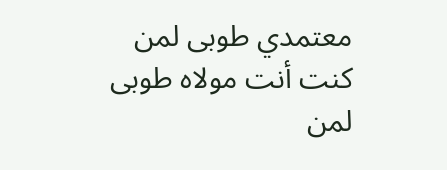معتمدي طوبى لمن كنت أنت مولاه طوبى لمن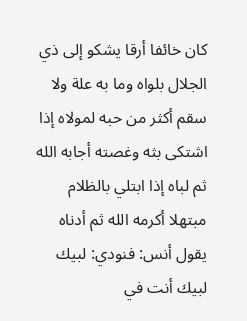كان خائفا أرقا يشكو إلى ذي الجلال بلواه وما به علة ولا سقم أكثر من حبه لمولاه إذا اشتكى بثه وغصته أجابه الله ثم لباه إذا ابتلي بالظلام مبتهلا أكرمه الله ثم أدناه يقول أنس: فنودي: لبيك لبيك أنت في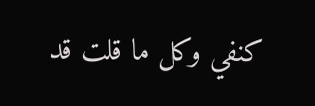كنفي وكل ما قلت قد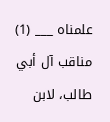علمناه ___ (1) مناقب آل أبي طالب، لابن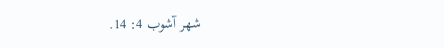شهر آشوب 4: 14.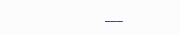___